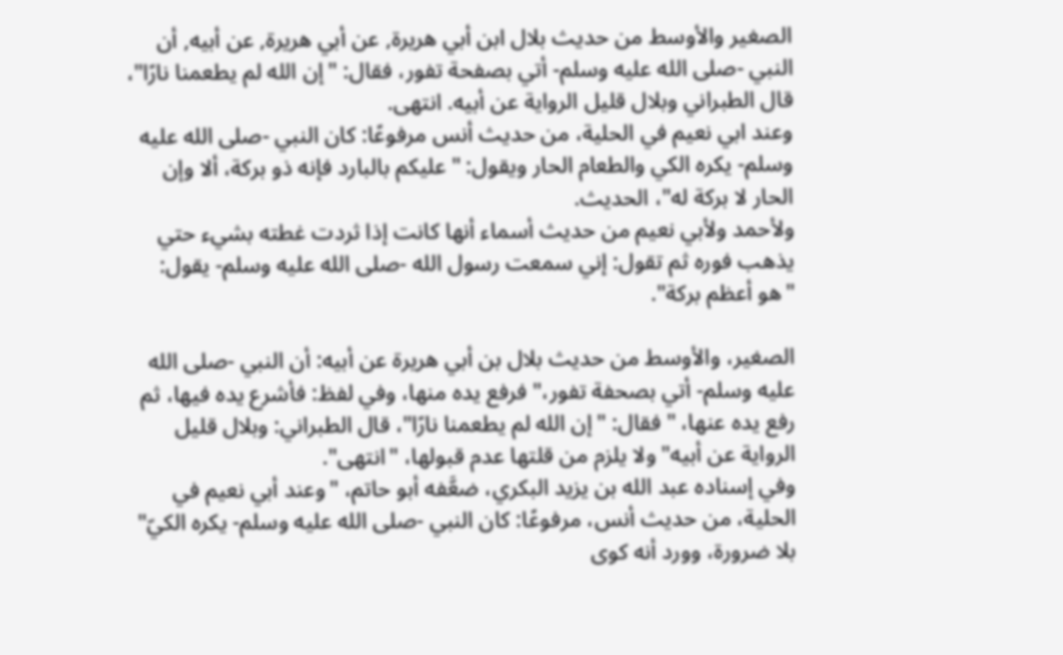الصغير والأوسط من حديث بلال ابن أبي هريرة, عن أبي هريرة, عن أبيه, أن النبي -صلى الله عليه وسلم- أتي بصفحة تفور، فقال: "إن الله لم يطعمنا نارًا"، قال الطبراني وبلال قليل الرواية عن أبيه. انتهى.
وعند ابي نعيم في الحلية، من حديث أنس مرفوعًا: كان النبي -صلى الله عليه وسلم- يكره الكي والطعام الحار ويقول: "عليكم بالبارد فإنه ذو بركة، ألا وإن الحار لا بركة له"، الحديث.
ولأحمد ولأبي نعيم من حديث أسماء أنها كانت إذا ثردت غطته بشيء حتي يذهب فوره ثم تقول: إني سمعت رسول الله -صلى الله عليه وسلم- يقول: "هو أعظم بركة".

الصغير، والأوسط من حديث بلال بن أبي هريرة عن أبيه: أن النبي -صلى الله عليه وسلم- أتي بصحفة تفور،" فرفع يده منها، وفي لفظ: فأشرع يده فيها، ثم رفع يده عنها، "فقال: "إن الله لم يطعمنا نارًا"، قال الطبراني: وبلال قليل الرواية عن أبيه" ولا يلزم من قلتها عدم قبولها، "انتهى".
وفي إسناده عبد الله بن يزيد البكري، ضعَّفه أبو حاتم، "وعند أبي نعيم في الحلية، من حديث أنس، مرفوعًا: كان النبي -صلى الله عليه وسلم- يكره الكيّ" بلا ضرورة، وورد أنه كوى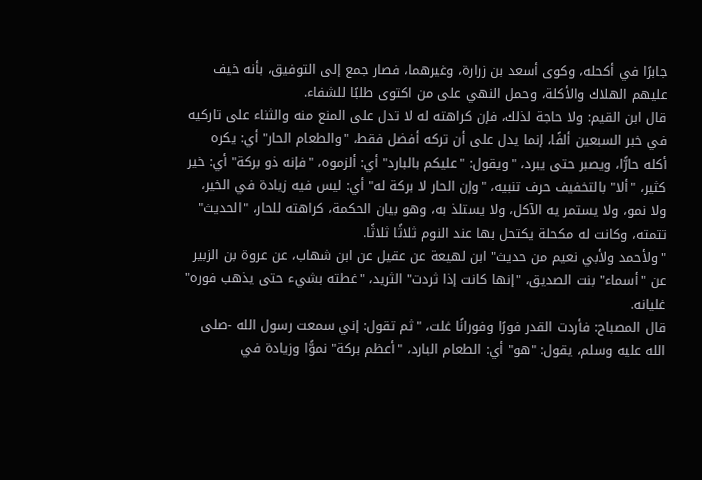جابرًا في أكحله، وكوى أسعد بن زرارة، وغيرهما، فصار جمع إلى التوفيق، بأنه خيف عليهم الهلاك والأكلة، وحمل النهي على من اكتوى طلبًا للشفاء.
قال ابن القيم: ولا حاجة لذلك، فإن كراهته له لا تدل على المنع منه والثناء على تاركيه في خبر السبعين ألفًا، إنما يدل على أن تركه أفضل فقط، "والطعام الحار" أي: يكره أكله حارًّا، ويصبر حتى يبرد، "ويقول: "عليكم بالبارد" أي: ألزموه، "فإنه ذو بركة" أي: خير كثير، "ألا" بالتخفيف حرف تنبيه، "وإن الحار لا بركة له" أي: ليس فيه زيادة في الخير، ولا نمو، ولا يستمر يه الآكل، ولا يستلذ به، وهو بيان الحكمة، كراهته للحار، "الحديث" تتمته، وكانت له مكحلة يكتحل بها عند النوم ثلاثًا ثلاثًا.
"ولأحمد ولأبي نعيم من حديث" ابن لهيعة عن عقيل عن ابن شهاب، عن عروة بن الزبير عن "أسماء" بنت الصديق، "إنها كانت إذا ثردت" الثريد، "غطته بشيء حتى يذهب فوره" غليانه.
قال المصباح: فأردت القدر فورًا وفورانًا غلت، "ثم تقول: إني سمعت رسول الله -صلى الله عليه وسلم، يقول: "هو" أي: الطعام البارد، "أعظم بركة" نموًّا وزيادة في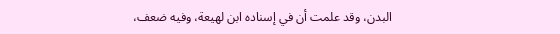البدن، وقد علمت أن في إسناده ابن لهيعة، وفيه ضعف،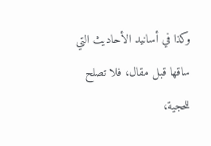وكذا في أسانيد الأحاديث التي ساقها قبل مقال، فلا تصلح للحجية،